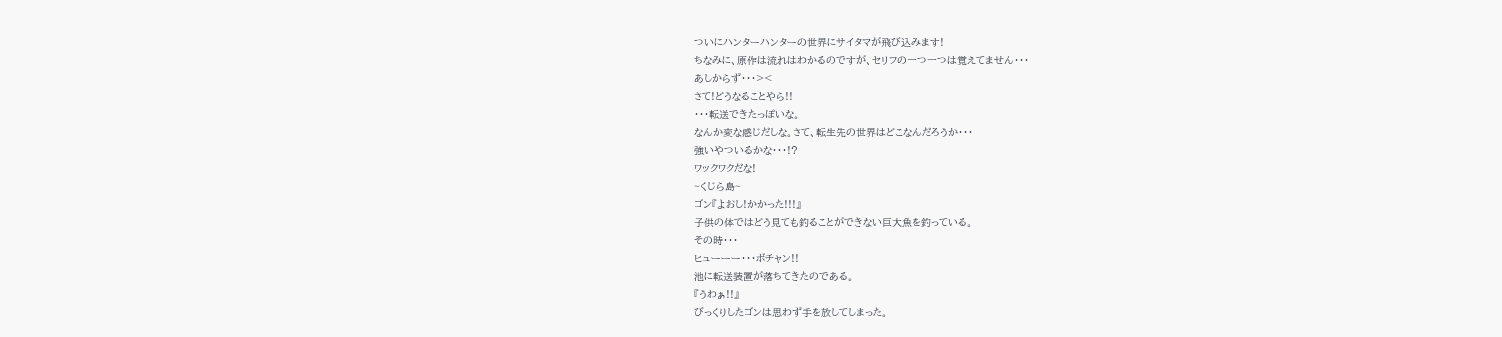ついにハンターハンターの世界にサイタマが飛び込みます!
ちなみに、原作は流れはわかるのですが、セリフの一つ一つは覚えてません・・・
あしからず・・・><
さて!どうなることやら!!
・・・転送できたっぽいな。
なんか変な感じだしな。さて、転生先の世界はどこなんだろうか・・・
強いやついるかな・・・!?
ワックワクだな!
~くじら島~
ゴン『よおし!かかった!!!』
子供の体ではどう見ても釣ることができない巨大魚を釣っている。
その時・・・
ヒューーー・・・ボチャン!!
池に転送装置が落ちてきたのである。
『うわぁ!!』
びっくりしたゴンは思わず手を放してしまった。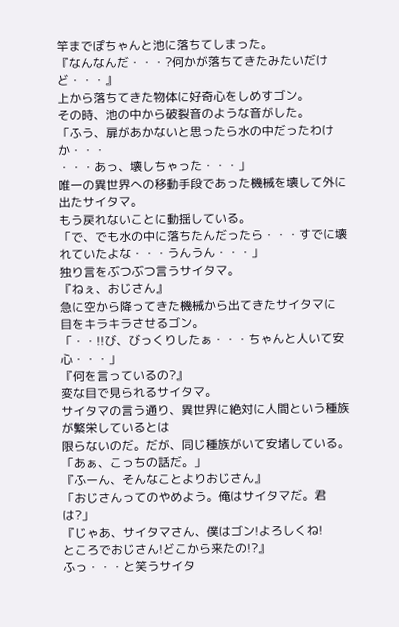竿までぽちゃんと池に落ちてしまった。
『なんなんだ・・・?何かが落ちてきたみたいだけど・・・』
上から落ちてきた物体に好奇心をしめすゴン。
その時、池の中から破裂音のような音がした。
「ふう、扉があかないと思ったら水の中だったわけか・・・
・・・あっ、壊しちゃった・・・」
唯一の異世界への移動手段であった機械を壊して外に出たサイタマ。
もう戻れないことに動揺している。
「で、でも水の中に落ちたんだったら・・・すでに壊れていたよな・・・うんうん・・・」
独り言をぶつぶつ言うサイタマ。
『ねぇ、おじさん』
急に空から降ってきた機械から出てきたサイタマに
目をキラキラさせるゴン。
「・・!!び、びっくりしたぁ・・・ちゃんと人いて安心・・・」
『何を言っているの?』
変な目で見られるサイタマ。
サイタマの言う通り、異世界に絶対に人間という種族が繁栄しているとは
限らないのだ。だが、同じ種族がいて安堵している。
「あぁ、こっちの話だ。」
『ふーん、そんなことよりおじさん』
「おじさんってのやめよう。俺はサイタマだ。君は?」
『じゃあ、サイタマさん、僕はゴン!よろしくね!
ところでおじさん!どこから来たの!?』
ふっ・・・と笑うサイタ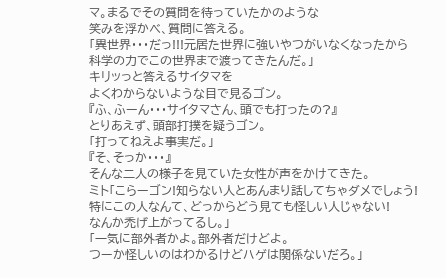マ。まるでその質問を待っていたかのような
笑みを浮かべ、質問に答える。
「異世界・・・だっ!!!元居た世界に強いやつがいなくなったから
科学の力でこの世界まで渡ってきたんだ。」
キリッっと答えるサイタマを
よくわからないような目で見るゴン。
『ふ、ふーん・・・サイタマさん、頭でも打ったの?』
とりあえず、頭部打撲を疑うゴン。
「打ってねえよ事実だ。」
『そ、そっか・・・』
そんな二人の様子を見ていた女性が声をかけてきた。
ミト「こらーゴン!知らない人とあんまり話してちゃダメでしょう!
特にこの人なんて、どっからどう見ても怪しい人じゃない!
なんか禿げ上がってるし。」
「一気に部外者かよ。部外者だけどよ。
つーか怪しいのはわかるけどハゲは関係ないだろ。」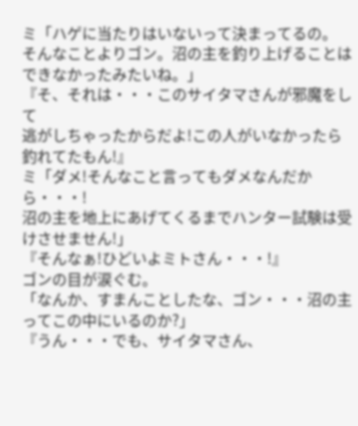ミ「ハゲに当たりはいないって決まってるの。
そんなことよりゴン。沼の主を釣り上げることはできなかったみたいね。」
『そ、それは・・・このサイタマさんが邪魔をして
逃がしちゃったからだよ!この人がいなかったら釣れてたもん!』
ミ「ダメ!そんなこと言ってもダメなんだから・・・!
沼の主を地上にあげてくるまでハンター試験は受けさせません!」
『そんなぁ!ひどいよミトさん・・・!』
ゴンの目が涙ぐむ。
「なんか、すまんことしたな、ゴン・・・沼の主ってこの中にいるのか?」
『うん・・・でも、サイタマさん、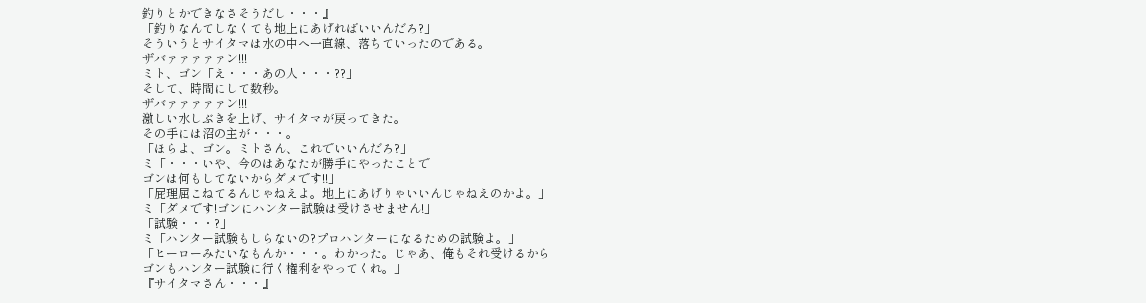釣りとかできなさそうだし・・・』
「釣りなんてしなくても地上にあげればいいんだろ?」
そういうとサイタマは水の中へ一直線、落ちていったのである。
ザバァァァァァン!!!
ミト、ゴン「え・・・あの人・・・??」
そして、時間にして数秒。
ザバァァァァァン!!!
激しい水しぶきを上げ、サイタマが戻ってきた。
その手には沼の主が・・・。
「ほらよ、ゴン。ミトさん、これでいいんだろ?」
ミ「・・・いや、今のはあなたが勝手にやったことで
ゴンは何もしてないからダメです!!」
「屁理屈こねてるんじゃねえよ。地上にあげりゃいいんじゃねえのかよ。」
ミ「ダメです!ゴンにハンター試験は受けさせません!」
「試験・・・?」
ミ「ハンター試験もしらないの?プロハンターになるための試験よ。」
「ヒーローみたいなもんか・・・。わかった。じゃあ、俺もそれ受けるから
ゴンもハンター試験に行く権利をやってくれ。」
『サイタマさん・・・』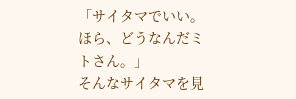「サイタマでいい。ほら、どうなんだミトさん。」
そんなサイタマを見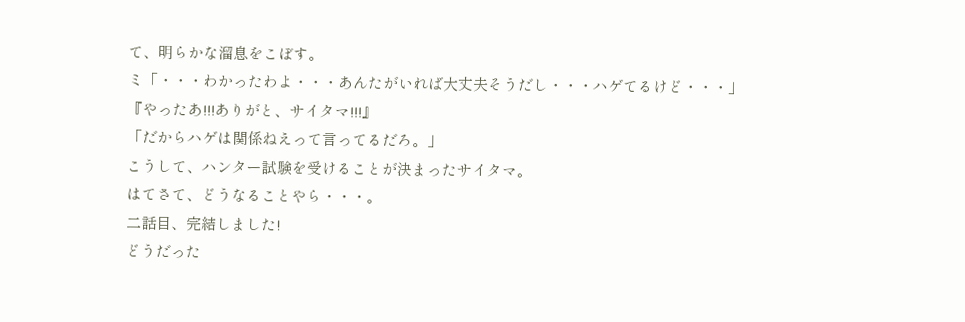て、明らかな溜息をこぼす。
ミ「・・・わかったわよ・・・あんたがいれば大丈夫そうだし・・・ハゲてるけど・・・」
『やったあ!!!ありがと、サイタマ!!!』
「だからハゲは関係ねえって言ってるだろ。」
こうして、ハンター試験を受けることが決まったサイタマ。
はてさて、どうなることやら・・・。
二話目、完結しました!
どうだった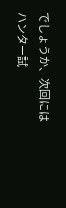でしょうか、次回には
ハンター試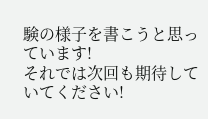験の様子を書こうと思っています!
それでは次回も期待していてください!